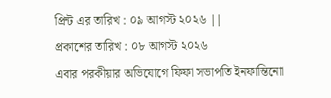প্রিন্ট এর তারিখ : ০৯ আগস্ট ২০২৬ ||
প্রকাশের তারিখ : ০৮ আগস্ট ২০২৬
এবার পরকীয়ার অভিযোগে ফিফা সভাপতি ইনফান্তিনোা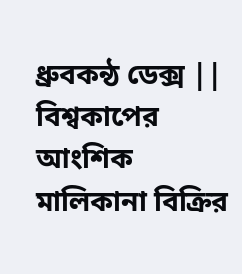ধ্রুবকন্ঠ ডেক্স ||
বিশ্বকাপের আংশিক মালিকানা বিক্রির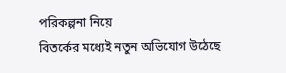পরিকল্পনা নিয়ে
বিতর্কের মধ্যেই নতুন অভিযোগ উঠেছে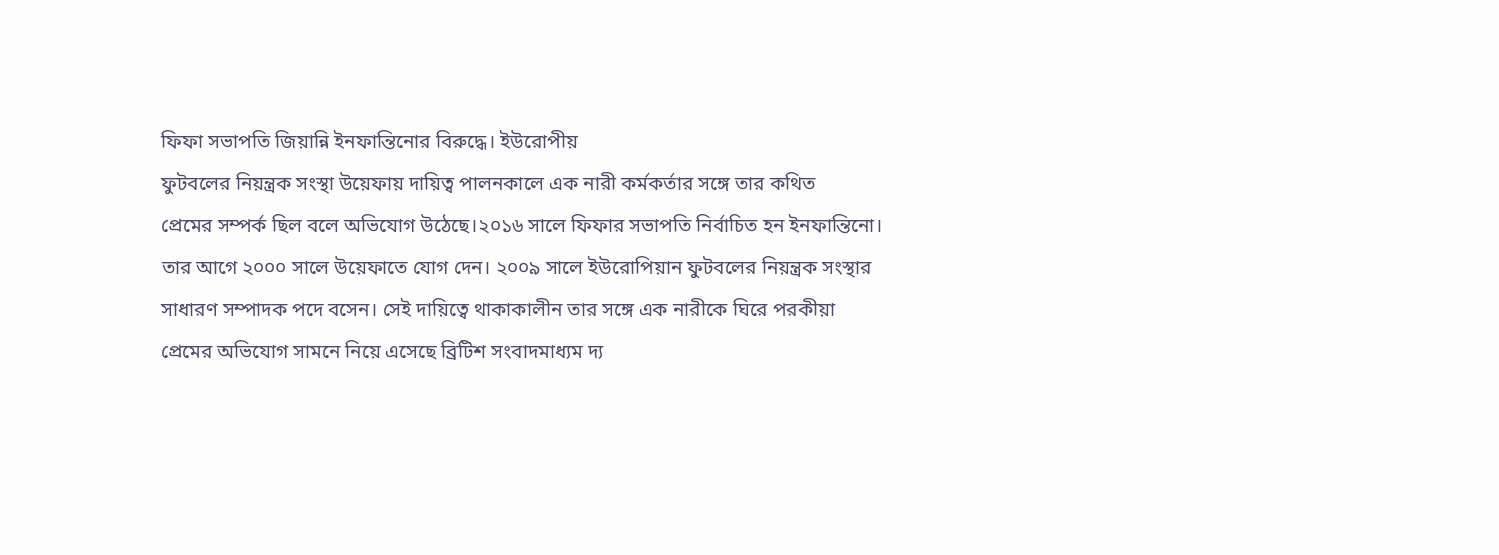ফিফা সভাপতি জিয়ান্নি ইনফান্তিনোর বিরুদ্ধে। ইউরোপীয়
ফুটবলের নিয়ন্ত্রক সংস্থা উয়েফায় দায়িত্ব পালনকালে এক নারী কর্মকর্তার সঙ্গে তার কথিত
প্রেমের সম্পর্ক ছিল বলে অভিযোগ উঠেছে।২০১৬ সালে ফিফার সভাপতি নির্বাচিত হন ইনফান্তিনো।
তার আগে ২০০০ সালে উয়েফাতে যোগ দেন। ২০০৯ সালে ইউরোপিয়ান ফুটবলের নিয়ন্ত্রক সংস্থার
সাধারণ সম্পাদক পদে বসেন। সেই দায়িত্বে থাকাকালীন তার সঙ্গে এক নারীকে ঘিরে পরকীয়া
প্রেমের অভিযোগ সামনে নিয়ে এসেছে ব্রিটিশ সংবাদমাধ্যম দ্য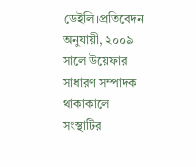ডেইলি।প্রতিবেদন অনুযায়ী, ২০০৯ সালে উয়েফার সাধারণ সম্পাদক
থাকাকালে সংস্থাটির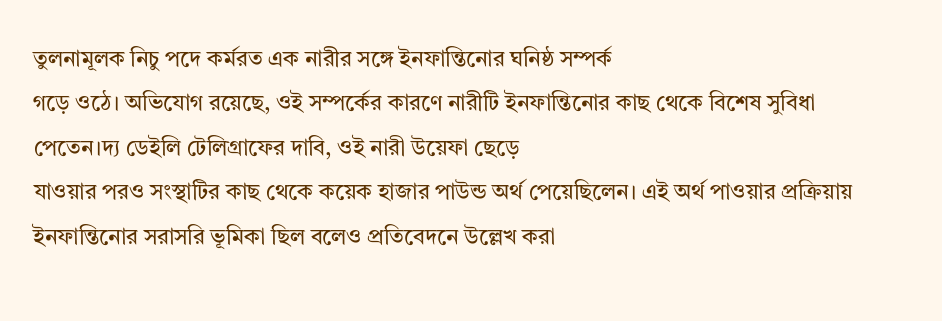তুলনামূলক নিচু পদে কর্মরত এক নারীর সঙ্গে ইনফান্তিনোর ঘনিষ্ঠ সম্পর্ক
গড়ে ওঠে। অভিযোগ রয়েছে, ওই সম্পর্কের কারণে নারীটি ইনফান্তিনোর কাছ থেকে বিশেষ সুবিধা
পেতেন।দ্য ডেইলি টেলিগ্রাফের দাবি, ওই নারী উয়েফা ছেড়ে
যাওয়ার পরও সংস্থাটির কাছ থেকে কয়েক হাজার পাউন্ড অর্থ পেয়েছিলেন। এই অর্থ পাওয়ার প্রক্রিয়ায়
ইনফান্তিনোর সরাসরি ভূমিকা ছিল বলেও প্রতিবেদনে উল্লেখ করা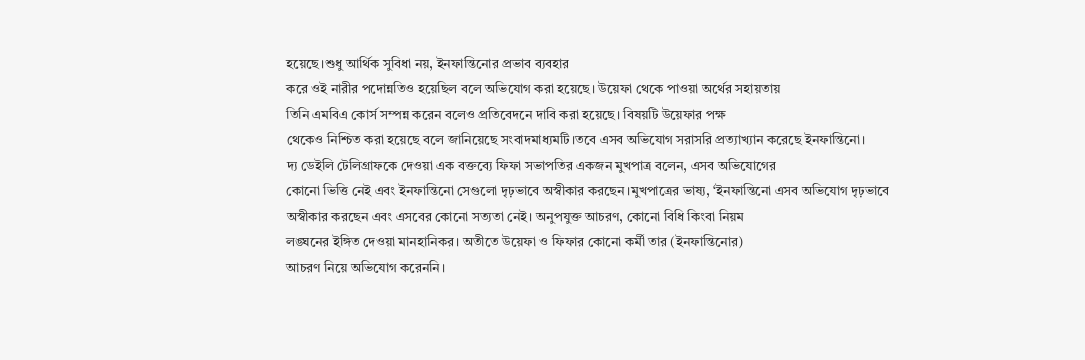হয়েছে।শুধু আর্থিক সুবিধা নয়, ইনফান্তিনোর প্রভাব ব্যবহার
করে ওই নারীর পদোন্নতিও হয়েছিল বলে অভিযোগ করা হয়েছে। উয়েফা থেকে পাওয়া অর্থের সহায়তায়
তিনি এমবিএ কোর্স সম্পন্ন করেন বলেও প্রতিবেদনে দাবি করা হয়েছে। বিষয়টি উয়েফার পক্ষ
থেকেও নিশ্চিত করা হয়েছে বলে জানিয়েছে সংবাদমাধ্যমটি।তবে এসব অভিযোগ সরাসরি প্রত্যাখ্যান করেছে ইনফান্তিনো।
দ্য ডেইলি টেলিগ্রাফকে দেওয়া এক বক্তব্যে ফিফা সভাপতির একজন মুখপাত্র বলেন, এসব অভিযোগের
কোনো ভিত্তি নেই এবং ইনফান্তিনো সেগুলো দৃঢ়ভাবে অস্বীকার করছেন।মুখপাত্রের ভাষ্য, ‘ইনফান্তিনো এসব অভিযোগ দৃঢ়ভাবে
অস্বীকার করছেন এবং এসবের কোনো সত্যতা নেই। অনুপযুক্ত আচরণ, কোনো বিধি কিংবা নিয়ম
লঙ্ঘনের ইঙ্গিত দেওয়া মানহানিকর। অতীতে উয়েফা ও ফিফার কোনো কর্মী তার (ইনফান্তিনোর)
আচরণ নিয়ে অভিযোগ করেননি।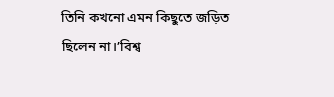তিনি কখনো এমন কিছুতে জড়িত ছিলেন না।’বিশ্ব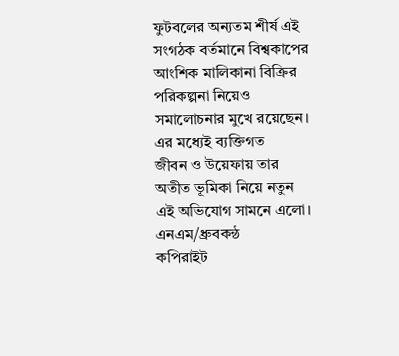ফুটবলের অন্যতম শীর্ষ এই সংগঠক বর্তমানে বিশ্বকাপের
আংশিক মালিকানা বিক্রির পরিকল্পনা নিয়েও সমালোচনার মুখে রয়েছেন। এর মধ্যেই ব্যক্তিগত
জীবন ও উয়েফায় তার অতীত ভূমিকা নিয়ে নতুন এই অভিযোগ সামনে এলো।
এনএম/ধ্রুবকন্ঠ
কপিরাইট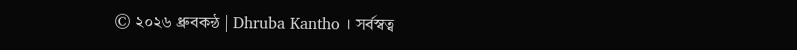© ২০২৬ ধ্রুবকন্ঠ | Dhruba Kantho । সর্বস্বত্ব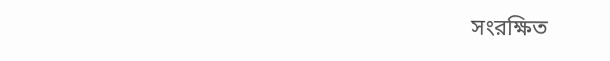সংরক্ষিত